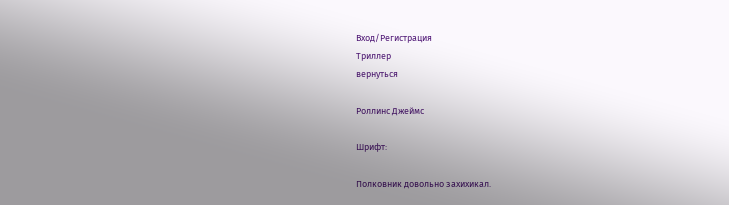Вход/Регистрация
Триллер
вернуться

Роллинс Джеймс

Шрифт:

Полковник довольно захихикал.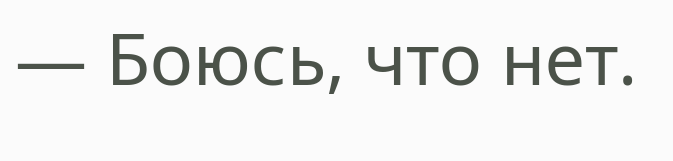— Боюсь, что нет.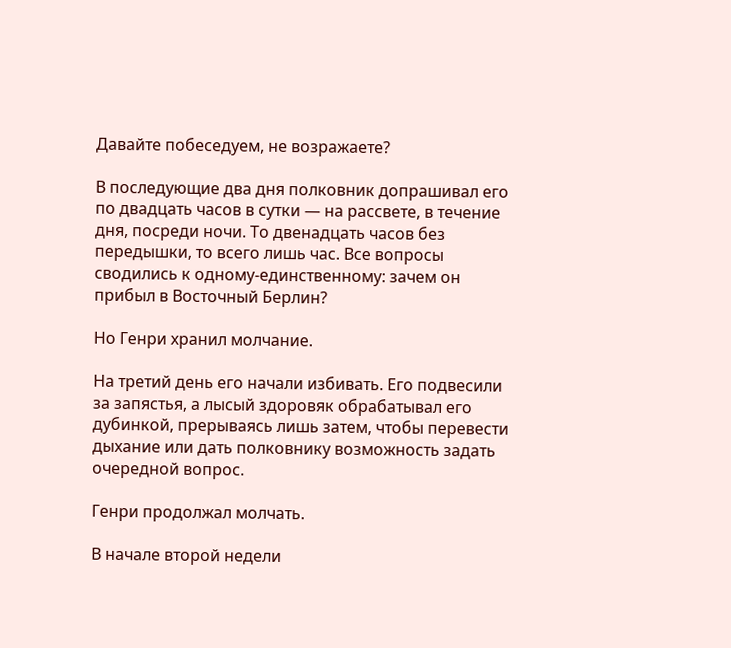Давайте побеседуем, не возражаете?

В последующие два дня полковник допрашивал его по двадцать часов в сутки — на рассвете, в течение дня, посреди ночи. То двенадцать часов без передышки, то всего лишь час. Все вопросы сводились к одному-единственному: зачем он прибыл в Восточный Берлин?

Но Генри хранил молчание.

На третий день его начали избивать. Его подвесили за запястья, а лысый здоровяк обрабатывал его дубинкой, прерываясь лишь затем, чтобы перевести дыхание или дать полковнику возможность задать очередной вопрос.

Генри продолжал молчать.

В начале второй недели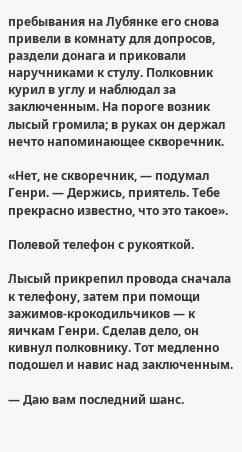пребывания на Лубянке его снова привели в комнату для допросов, раздели донага и приковали наручниками к стулу. Полковник курил в углу и наблюдал за заключенным. На пороге возник лысый громила; в руках он держал нечто напоминающее скворечник.

«Нет, не скворечник, — подумал Генри. — Держись, приятель. Тебе прекрасно известно, что это такое».

Полевой телефон с рукояткой.

Лысый прикрепил провода сначала к телефону, затем при помощи зажимов-крокодильчиков — к яичкам Генри. Сделав дело, он кивнул полковнику. Тот медленно подошел и навис над заключенным.

— Даю вам последний шанс.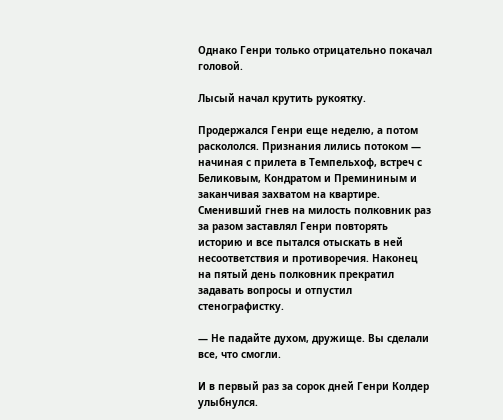Однако Генри только отрицательно покачал головой.

Лысый начал крутить рукоятку.

Продержался Генри еще неделю, а потом раскололся. Признания лились потоком — начиная с прилета в Темпельхоф, встреч с Беликовым, Кондратом и Премининым и заканчивая захватом на квартире. Сменивший гнев на милость полковник раз за разом заставлял Генри повторять историю и все пытался отыскать в ней несоответствия и противоречия. Наконец на пятый день полковник прекратил задавать вопросы и отпустил стенографистку.

— Не падайте духом, дружище. Вы сделали все, что смогли.

И в первый раз за сорок дней Генри Колдер улыбнулся.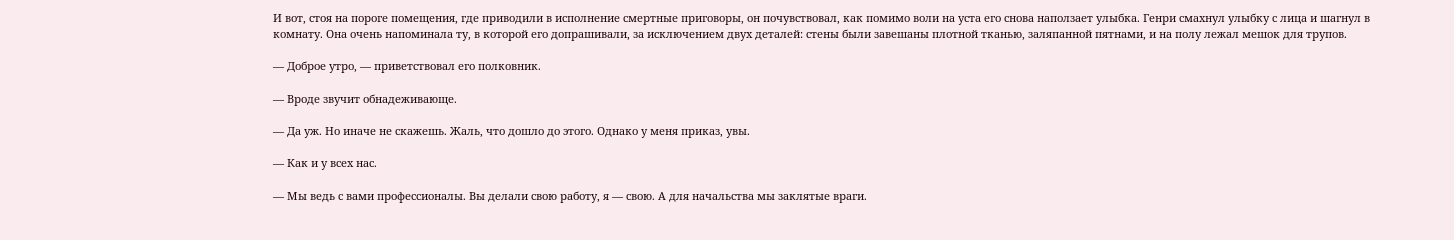И вот, стоя на пороге помещения, где приводили в исполнение смертные приговоры, он почувствовал, как помимо воли на уста его снова наползает улыбка. Генри смахнул улыбку с лица и шагнул в комнату. Она очень напоминала ту, в которой его допрашивали, за исключением двух деталей: стены были завешаны плотной тканью, заляпанной пятнами, и на полу лежал мешок для трупов.

— Доброе утро, — приветствовал его полковник.

— Вроде звучит обнадеживающе.

— Да уж. Но иначе не скажешь. Жаль, что дошло до этого. Однако у меня приказ, увы.

— Как и у всех нас.

— Мы ведь с вами профессионалы. Вы делали свою работу, я — свою. А для начальства мы заклятые враги.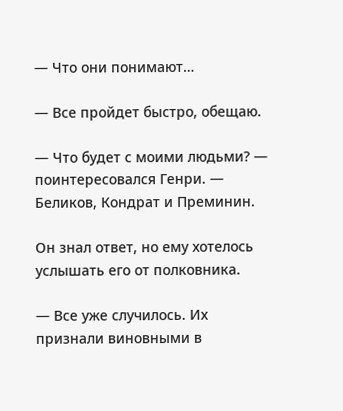— Что они понимают…

— Все пройдет быстро, обещаю.

— Что будет с моими людьми? — поинтересовался Генри. — Беликов, Кондрат и Преминин.

Он знал ответ, но ему хотелось услышать его от полковника.

— Все уже случилось. Их признали виновными в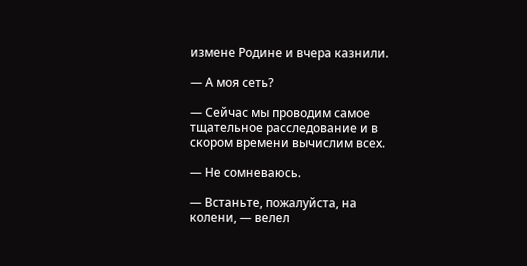измене Родине и вчера казнили.

— А моя сеть?

— Сейчас мы проводим самое тщательное расследование и в скором времени вычислим всех.

— Не сомневаюсь.

— Встаньте, пожалуйста, на колени, — велел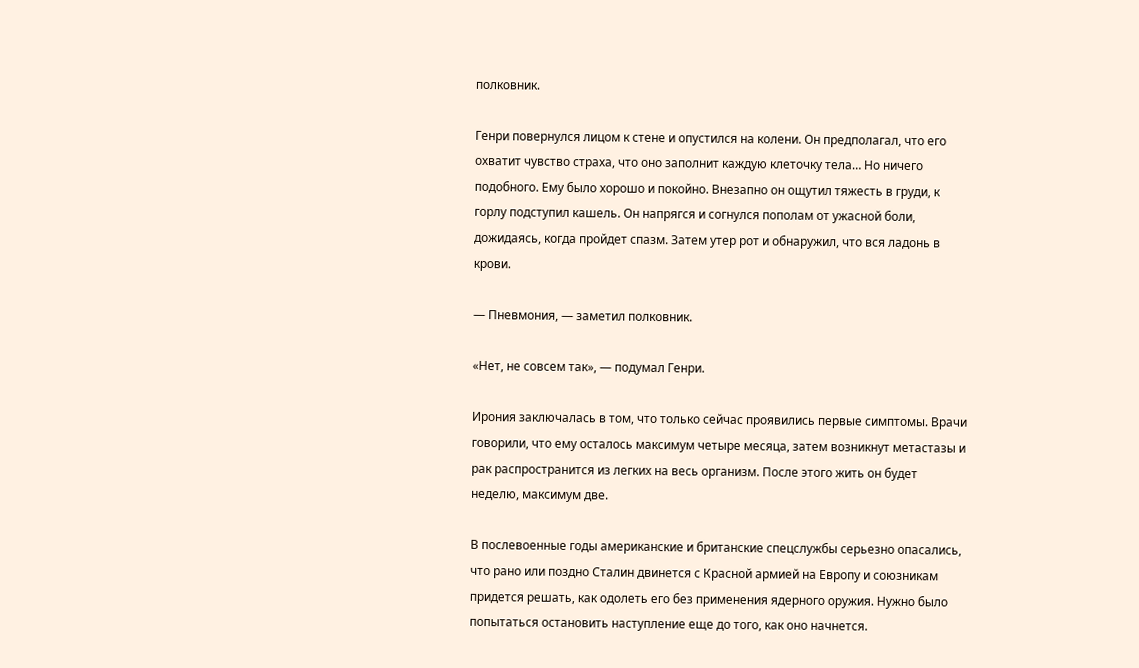полковник.

Генри повернулся лицом к стене и опустился на колени. Он предполагал, что его охватит чувство страха, что оно заполнит каждую клеточку тела… Но ничего подобного. Ему было хорошо и покойно. Внезапно он ощутил тяжесть в груди, к горлу подступил кашель. Он напрягся и согнулся пополам от ужасной боли, дожидаясь, когда пройдет спазм. Затем утер рот и обнаружил, что вся ладонь в крови.

— Пневмония, — заметил полковник.

«Нет, не совсем так», — подумал Генри.

Ирония заключалась в том, что только сейчас проявились первые симптомы. Врачи говорили, что ему осталось максимум четыре месяца, затем возникнут метастазы и рак распространится из легких на весь организм. После этого жить он будет неделю, максимум две.

В послевоенные годы американские и британские спецслужбы серьезно опасались, что рано или поздно Сталин двинется с Красной армией на Европу и союзникам придется решать, как одолеть его без применения ядерного оружия. Нужно было попытаться остановить наступление еще до того, как оно начнется.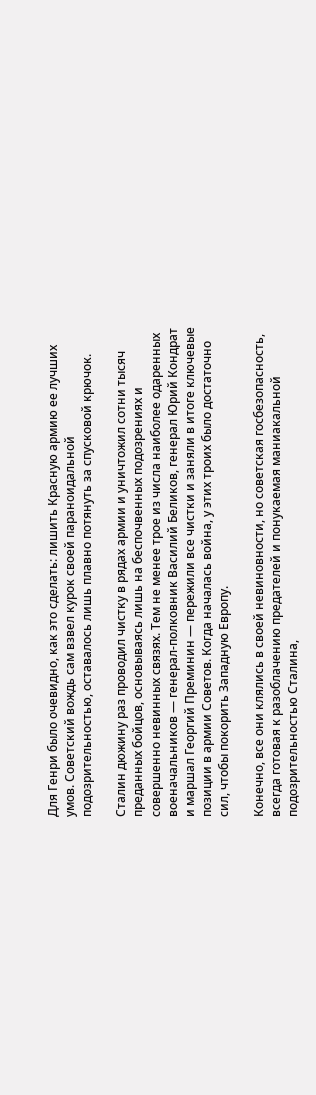Для Генри было очевидно, как это сделать: лишить Красную армию ее лучших умов. Советский вождь сам взвел курок своей параноидальной подозрительностью, оставалось лишь плавно потянуть за спусковой крючок.

Сталин дюжину раз проводил чистку в рядах армии и уничтожил сотни тысяч преданных бойцов, основываясь лишь на беспочвенных подозрениях и совершенно невинных связях. Тем не менее трое из числа наиболее одаренных военачальников — генерал-полковник Василий Беликов, генерал Юрий Кондрат и маршал Георгий Преминин — пережили все чистки и заняли в итоге ключевые позиции в армии Советов. Когда началась война, у этих троих было достаточно сил, чтобы покорить Западную Европу.

Конечно, все они клялись в своей невиновности, но советская госбезопасность, всегда готовая к разоблачению предателей и понукаемая маниакальной подозрительностью Сталина,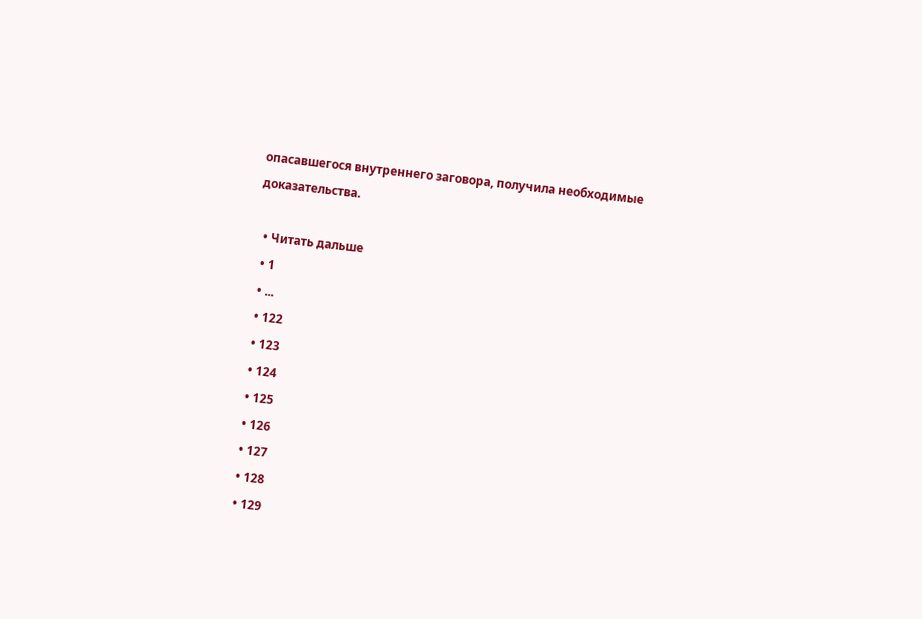опасавшегося внутреннего заговора, получила необходимые доказательства.

  • Читать дальше
  • 1
  • ...
  • 122
  • 123
  • 124
  • 125
  • 126
  • 127
  • 128
  • 129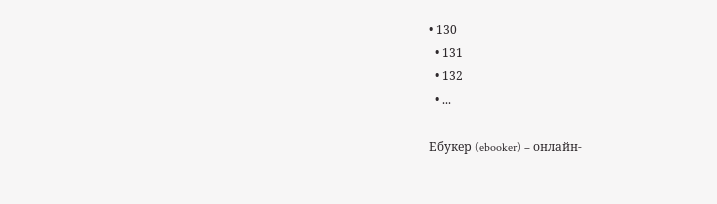• 130
  • 131
  • 132
  • ...

Ебукер (ebooker) – онлайн-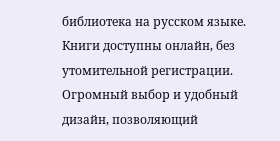библиотека на русском языке. Книги доступны онлайн, без утомительной регистрации. Огромный выбор и удобный дизайн, позволяющий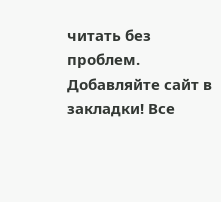читать без проблем. Добавляйте сайт в закладки! Все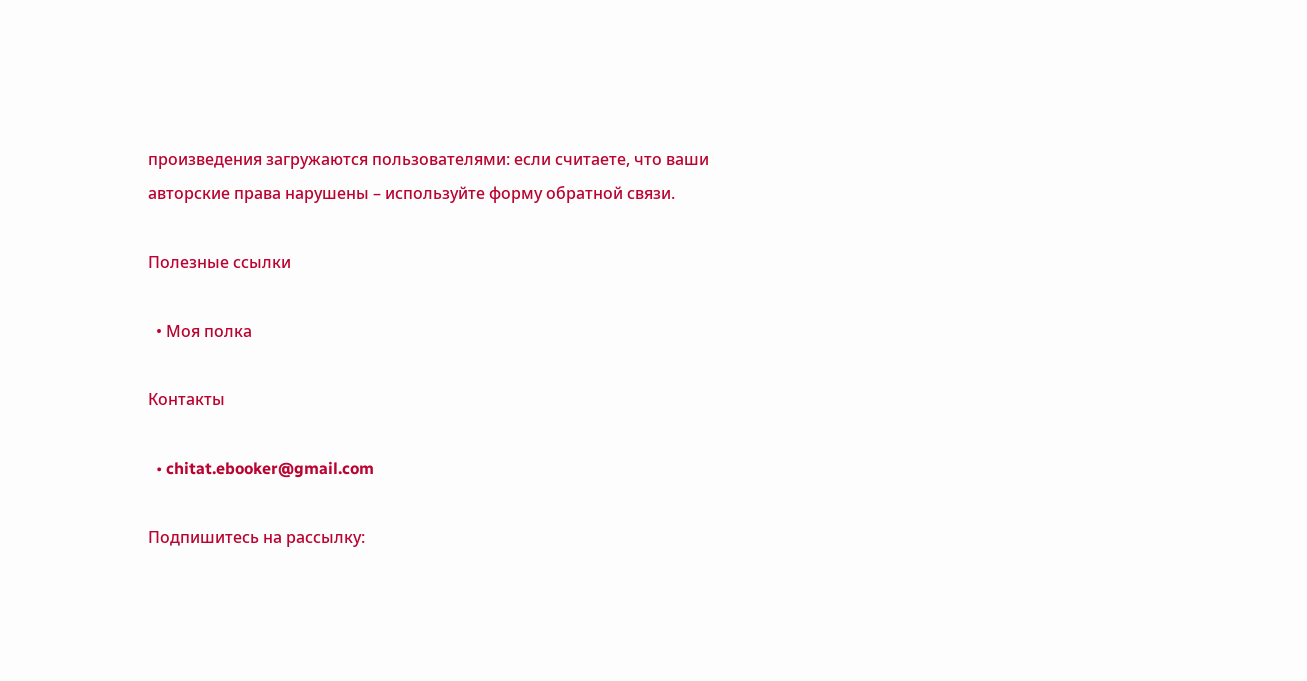произведения загружаются пользователями: если считаете, что ваши авторские права нарушены – используйте форму обратной связи.

Полезные ссылки

  • Моя полка

Контакты

  • chitat.ebooker@gmail.com

Подпишитесь на рассылку: